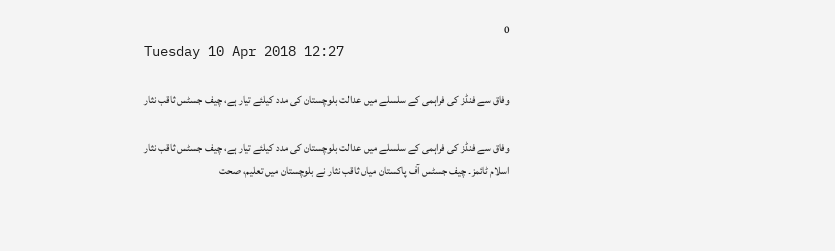0
Tuesday 10 Apr 2018 12:27

وفاق سے فنڈز کی فراہمی کے سلسلے میں عدالت بلوچستان کی مدد کیلئے تیار ہے، چیف جسٹس ثاقب نثار

وفاق سے فنڈز کی فراہمی کے سلسلے میں عدالت بلوچستان کی مدد کیلئے تیار ہے، چیف جسٹس ثاقب نثار
اسلام ٹائمز۔ چیف جسٹس آف پاکستان میاں ثاقب نثار نے بلوچستان میں تعلیم، صحت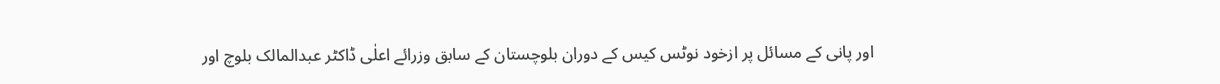اور پانی کے مسائل پر ازخود نوٹس کیس کے دوران بلوچستان کے سابق وزرائے اعلٰی ڈاکٹر عبدالمالک بلوچ اور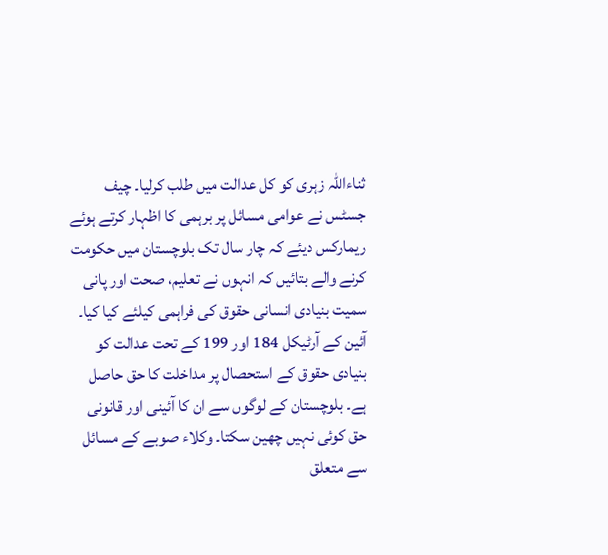ثناءاللہ زہری کو کل عدالت میں طلب کرلیا۔ چیف جسٹس نے عوامی مسائل پر برہمی کا اظہار کرتے ہوئے ریمارکس دیئے کہ چار سال تک بلوچستان میں حکومت کرنے والے بتائیں کہ انہوں نے تعلیم، صحت اور پانی سمیت بنیادی انسانی حقوق کی فراہمی کیلئے کیا کیا۔ آئین کے آرٹیکل 184 اور 199 کے تحت عدالت کو بنیادی حقوق کے استحصال پر مداخلت کا حق حاصل ہے۔ بلوچستان کے لوگوں سے ان کا آئینی اور قانونی حق کوئی نہیں چھین سکتا۔ وکلاء صوبے کے مسائل سے متعلق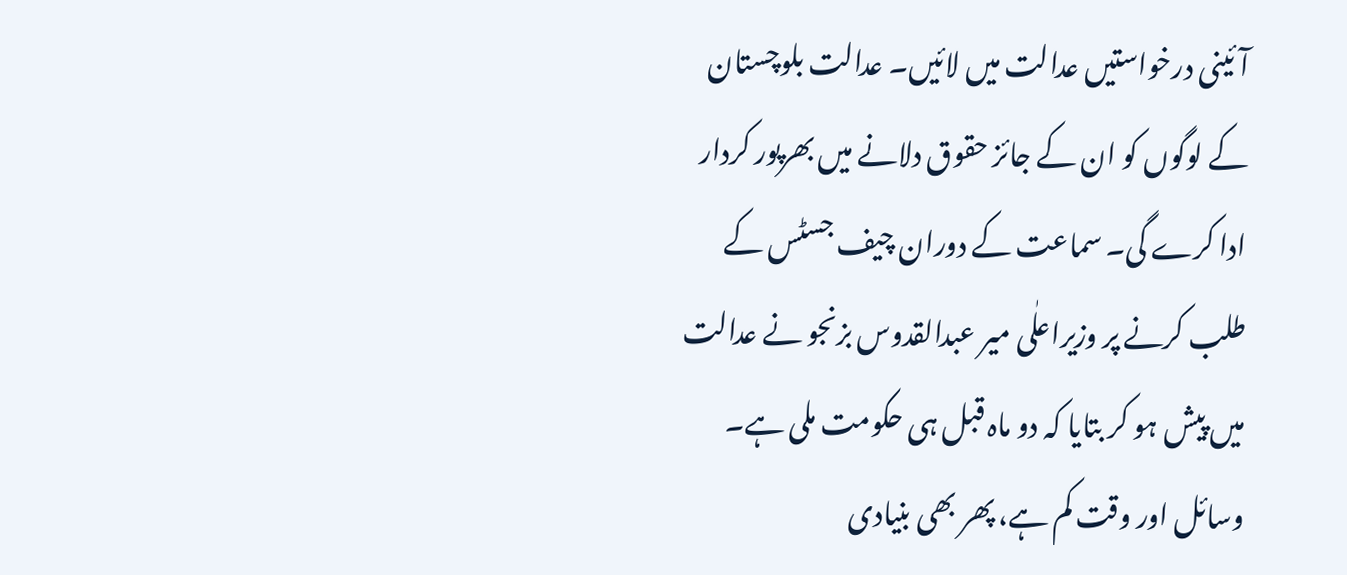آئینی درخواستیں عدالت میں لائیں۔ عدالت بلوچستان کے لوگوں کو ان کے جائز حقوق دلانے میں بھرپور کردار ادا کرے گی۔ سماعت کے دوران چیف جسٹس کے طلب کرنے پر وزیراعلٰی میر عبدالقدوس بزنجو نے عدالت میں پیش ہو کر بتایا کہ دو ماہ قبل ہی حکومت ملی ہے۔ وسائل اور وقت کم ہے، پھر بھی بنیادی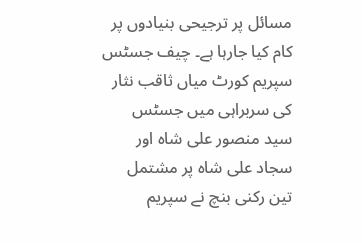مسائل پر ترجیحی بنیادوں پر کام کیا جارہا ہے۔ چیف جسٹس سپریم کورٹ میاں ثاقب نثار کی سربراہی میں جسٹس سید منصور علی شاہ اور سجاد علی شاہ پر مشتمل تین رکنی بنچ نے سپریم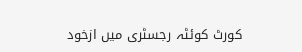کورٹ کوئٹہ رجسٹری میں ازخود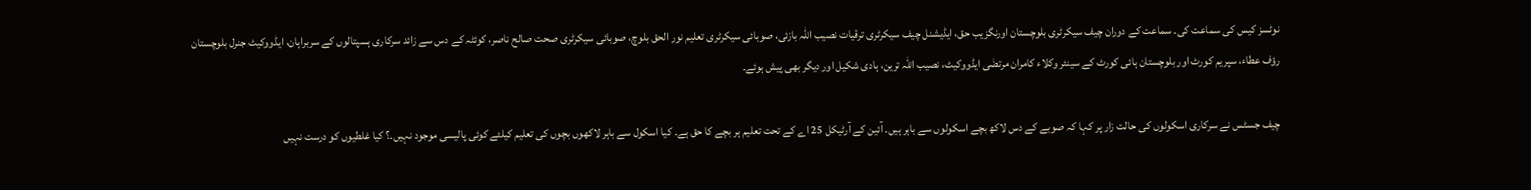نوٹسز کیس کی سماعت کی۔ سماعت کے دوران چیف سیکرٹری بلوچستان اورنگزیب حق، ایڈیشنل چیف سیکرٹری ترقیات نصیب اللہ بازئی، صوبائی سیکرٹری تعلیم نور الحق بلوچ، صوبائی سیکرٹری صحت صالح ناصر، کوئٹہ کے دس سے زائد سرکاری ہسپتالوں کے سربراہان، ایڈووکیٹ جنرل بلوچستان رؤف عطاء، سپریم کورٹ اور بلوچستان ہائی کورٹ کے سینئر وکلاء کامران مرتضٰی ایڈووکیٹ، نصیب اللہ ترین، ہادی شکیل اور دیگر بھی پیش ہوئے۔

چیف جسٹس نے سرکاری اسکولوں کی حالت زار پر کہا کہ صوبے کے دس لاکھ بچے اسکولوں سے باہر ہیں۔ آئین کے آرٹیکل 25 اے کے تحت تعلیم ہر بچے کا حق ہے۔ کیا اسکول سے باہر لاکھوں بچوں کی تعلیم کیلئے کوئی پالیسی موجود نہیں۔؟ کیا غلطیوں کو درست نہیں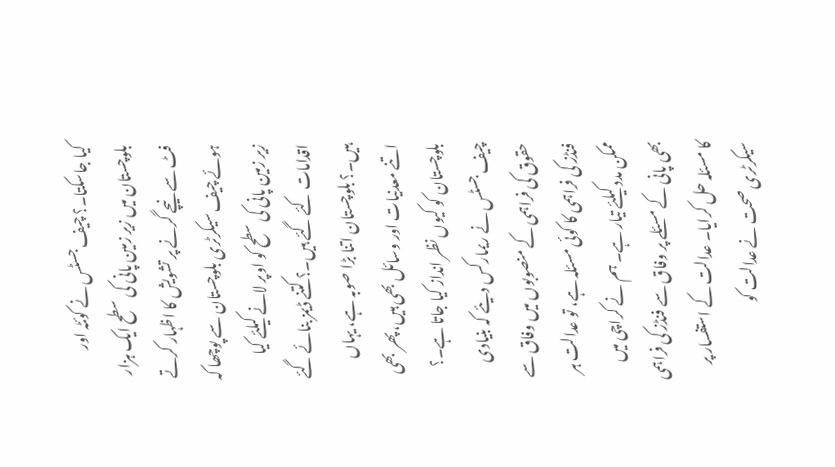کیا جاسکتا۔؟ چیف جسٹس نے کوئٹہ اور بلوچستان میں زیر زمین پانی کی سطح ایک ہزار فٹ سے نیچے گرنے پر تشویش کا اظہار کرتے ہوئے چیف سیکرٹری بلوچستان سے پوچھا کہ زیر زمین پانی کی سطح کو اوپر لانے کیلئے کیا اقدامات کئے گئے ہیں۔؟ کتنے ڈیمز بنائے گئے ہیں۔؟ بلوچستان اتنا بڑا صوبہ ہے، یہاں اتنے معدنیات اور وسائل بھی ہیں، پھر بھی بلوچستان کو کیوں نظر انداز کیا جاتا ہے۔؟ چیف جسٹس نے ریمارکس دیئے کہ بنیادی حقوق کی فراہمی کے منصوبوں میں وفاق سے فنڈز کی فراہمی کا کوئی مسئلہ ہے، تو عدالت ہر ممکن مدد کیلئے تیار ہے۔ ہم نے کراچی میں بھی پانی کے مسئلے پر وفاق سے فنڈز کی فراہمی کا مسئلہ حل کرایا۔ عدالت کے استفسار پر سیکرٹری صحت نے عدالت کو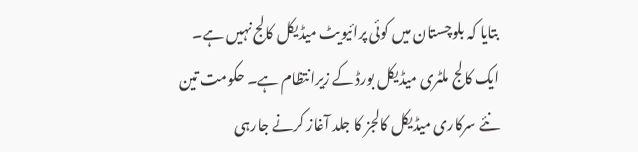بتایا کہ بلوچستان میں کوئی پرائیویٹ میڈیکل کالج نہیں ہے۔ ایک کالج ملٹری میڈیکل بورڈ کے زیرانتظام ہے۔ حکومت تین نئے سرکاری میڈیکل کالجز کا جلد آغاز کرنے جارہی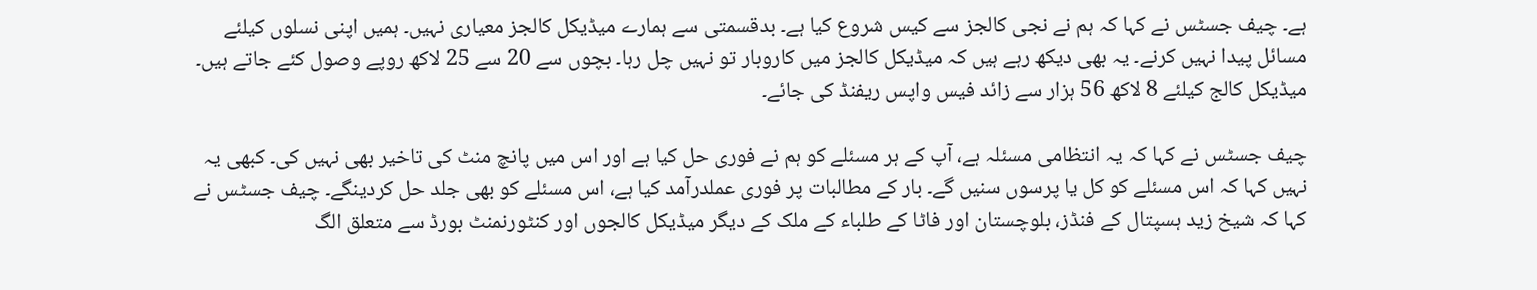ہے۔ چیف جسٹس نے کہا کہ ہم نے نجی کالجز سے کیس شروع کیا ہے۔ بدقسمتی سے ہمارے میڈیکل کالجز معیاری نہیں۔ ہمیں اپنی نسلوں کیلئے مسائل پیدا نہیں کرنے۔ یہ بھی دیکھ رہے ہیں کہ میڈیکل کالجز میں کاروبار تو نہیں چل رہا۔ بچوں سے 20 سے 25 لاکھ روپے وصول کئے جاتے ہیں۔ میڈیکل کالج کیلئے 8 لاکھ 56 ہزار سے زائد فیس واپس ریفنڈ کی جائے۔

چیف جسٹس نے کہا کہ یہ انتظامی مسئلہ ہے، آپ کے ہر مسئلے کو ہم نے فوری حل کیا ہے اور اس میں پانچ منٹ کی تاخیر بھی نہیں کی۔ کبھی یہ نہیں کہا کہ اس مسئلے کو کل یا پرسوں سنیں گے۔ بار کے مطالبات پر فوری عملدرآمد کیا ہے، اس مسئلے کو بھی جلد حل کردینگے۔ چیف جسٹس نے کہا کہ شیخ زید ہسپتال کے فنڈز، بلوچستان اور فاٹا کے طلباء کے ملک کے دیگر میڈیکل کالجوں اور کنٹورنمنٹ بورڈ سے متعلق الگ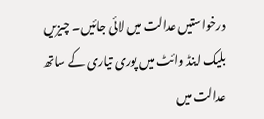درخواستیں عدالت میں لائی جائیں۔ چیزیں بلیک اینڈ وائٹ میں پوری تیاری کے ساتھ عدالت میں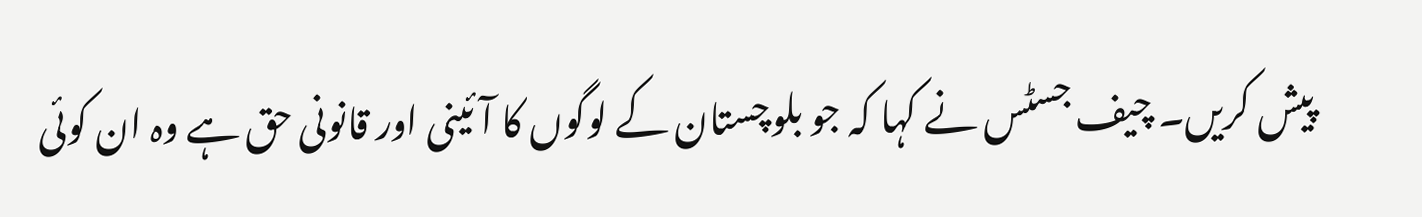پیش کریں۔ چیف جسٹس نے کہا کہ جو بلوچستان کے لوگوں کا آئینی اور قانونی حق ہے وہ ان کوئی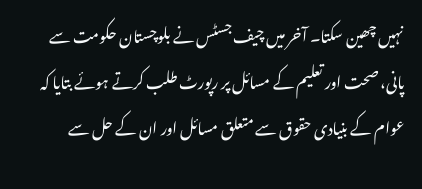نہیں چھین سکتا۔ آخر میں چیف جسٹس نے بلوچستان حکومت سے پانی، صحت اور تعلیم کے مسائل پر رپورٹ طلب کرتے ہوئے بتایا کہ عوام کے بنیادی حقوق سے متعلق مسائل اور ان کے حل سے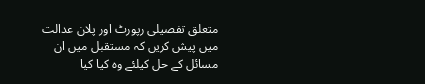متعلق تفصیلی رپورٹ اور پلان عدالت میں پیش کریں کہ مستقبل میں ان مسائل کے حل کیلئے وہ کیا کیا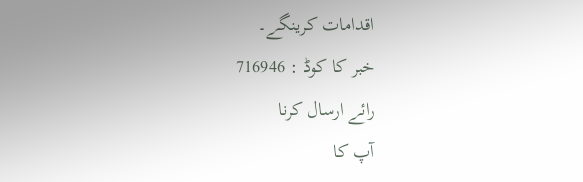اقدامات کرینگے۔
خبر کا کوڈ : 716946
رائے ارسال کرنا
آپ کا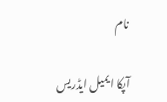نام

آپکا ایمیل ایڈریس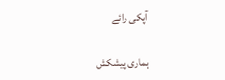آپکی رائے

ہماری پیشکش